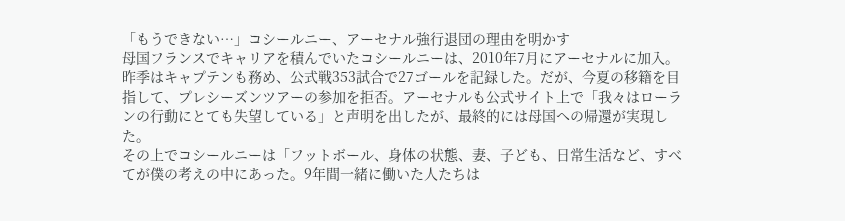「もうできない…」コシールニー、アーセナル強行退団の理由を明かす
母国フランスでキャリアを積んでいたコシールニーは、2010年7月にアーセナルに加入。昨季はキャプテンも務め、公式戦353試合で27ゴールを記録した。だが、今夏の移籍を目指して、プレシーズンツアーの参加を拒否。アーセナルも公式サイト上で「我々はローランの行動にとても失望している」と声明を出したが、最終的には母国への帰還が実現した。
その上でコシールニーは「フットボール、身体の状態、妻、子ども、日常生活など、すべてが僕の考えの中にあった。9年間一緒に働いた人たちは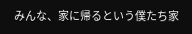みんな、家に帰るという僕たち家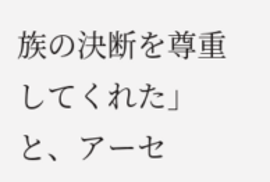族の決断を尊重してくれた」と、アーセ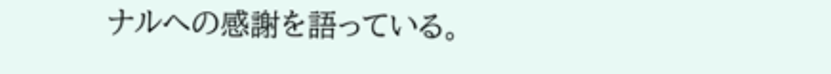ナルへの感謝を語っている。